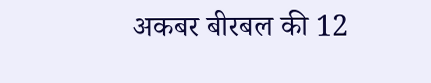अकबर बीरबल की 12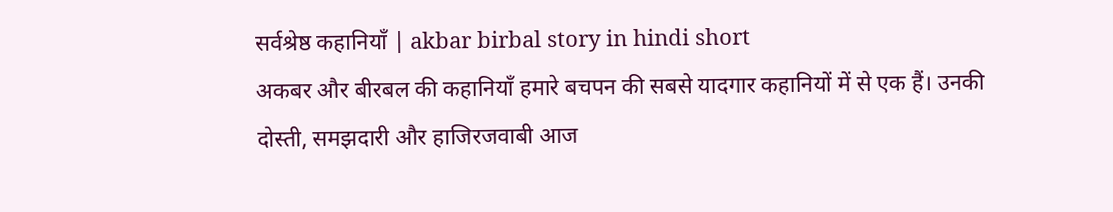सर्वश्रेष्ठ कहानियाँ | akbar birbal story in hindi short
अकबर और बीरबल की कहानियाँ हमारे बचपन की सबसे यादगार कहानियों में से एक हैं। उनकी दोस्ती, समझदारी और हाजिरजवाबी आज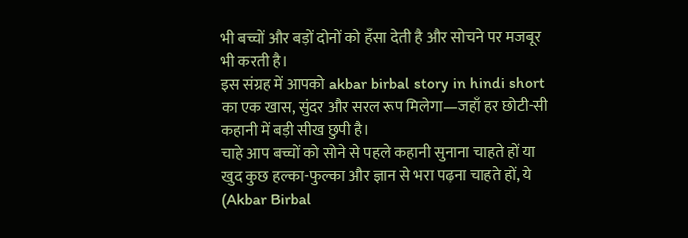भी बच्चों और बड़ों दोनों को हँसा देती है और सोचने पर मजबूर भी करती है।
इस संग्रह में आपको akbar birbal story in hindi short का एक खास, सुंदर और सरल रूप मिलेगा—जहाँ हर छोटी-सी कहानी में बड़ी सीख छुपी है।
चाहे आप बच्चों को सोने से पहले कहानी सुनाना चाहते हों या खुद कुछ हल्का-फुल्का और ज्ञान से भरा पढ़ना चाहते हों, ये (Akbar Birbal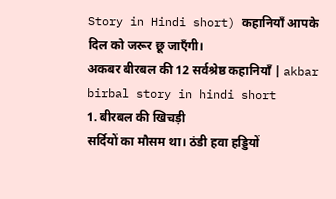Story in Hindi short) कहानियाँ आपके दिल को जरूर छू जाएँगी।
अकबर बीरबल की 12 सर्वश्रेष्ठ कहानियाँ | akbar birbal story in hindi short
1. बीरबल की खिचड़ी
सर्दियों का मौसम था। ठंडी हवा हड्डियों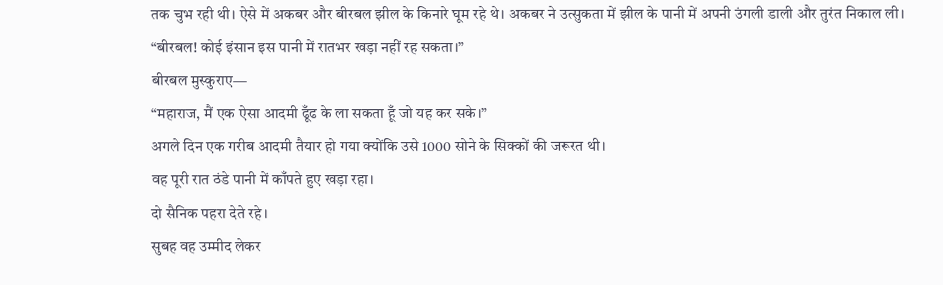तक चुभ रही थी। ऐसे में अकबर और बीरबल झील के किनारे घूम रहे थे। अकबर ने उत्सुकता में झील के पानी में अपनी उंगली डाली और तुरंत निकाल ली।
“बीरबल! कोई इंसान इस पानी में रातभर खड़ा नहीं रह सकता।”
बीरबल मुस्कुराए—
“महाराज, मैं एक ऐसा आदमी ढूँढ के ला सकता हूँ जो यह कर सके।”
अगले दिन एक गरीब आदमी तैयार हो गया क्योंकि उसे 1000 सोने के सिक्कों की जरूरत थी।
वह पूरी रात ठंडे पानी में काँपते हुए खड़ा रहा।
दो सैनिक पहरा देते रहे।
सुबह वह उम्मीद लेकर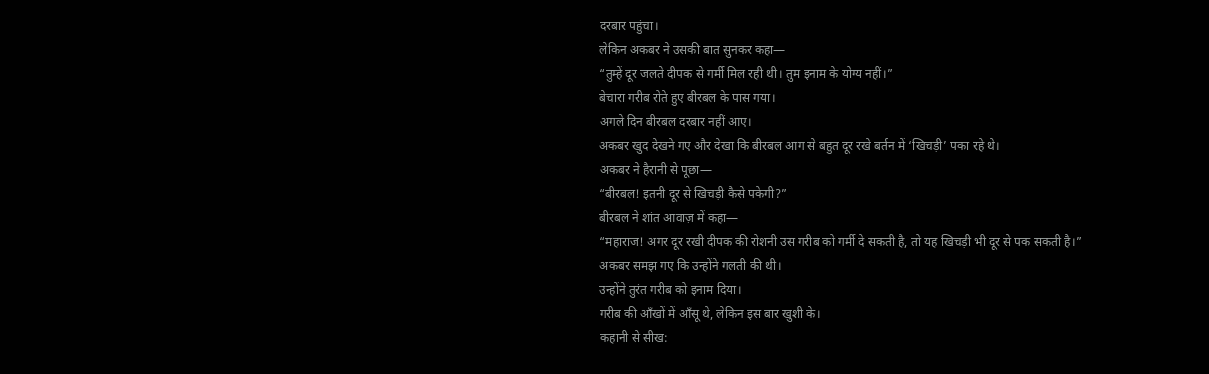दरबार पहुंचा।
लेकिन अकबर ने उसकी बात सुनकर कहा—
“तुम्हें दूर जलते दीपक से गर्मी मिल रही थी। तुम इनाम के योग्य नहीं।”
बेचारा गरीब रोते हुए बीरबल के पास गया।
अगले दिन बीरबल दरबार नहीं आए।
अकबर खुद देखने गए और देखा कि बीरबल आग से बहुत दूर रखे बर्तन में ‘खिचड़ी’ पका रहे थे।
अकबर ने हैरानी से पूछा—
“बीरबल! इतनी दूर से खिचड़ी कैसे पकेगी?”
बीरबल ने शांत आवाज़ में कहा—
“महाराज! अगर दूर रखी दीपक की रोशनी उस गरीब को गर्मी दे सकती है, तो यह खिचड़ी भी दूर से पक सकती है।”
अकबर समझ गए कि उन्होंने गलती की थी।
उन्होंने तुरंत गरीब को इनाम दिया।
गरीब की आँखों में आँसू थे, लेकिन इस बार खुशी के।
कहानी से सीख: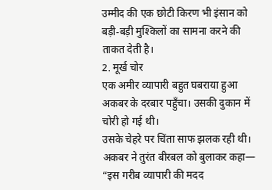उम्मीद की एक छोटी किरण भी इंसान को बड़ी-बड़ी मुश्किलों का सामना करने की ताकत देती है।
2. मूर्ख चोर
एक अमीर व्यापारी बहुत घबराया हुआ अकबर के दरबार पहुँचा। उसकी दुकान में चोरी हो गई थी।
उसके चेहरे पर चिंता साफ झलक रही थी।
अकबर ने तुरंत बीरबल को बुलाकर कहा—
“इस गरीब व्यापारी की मदद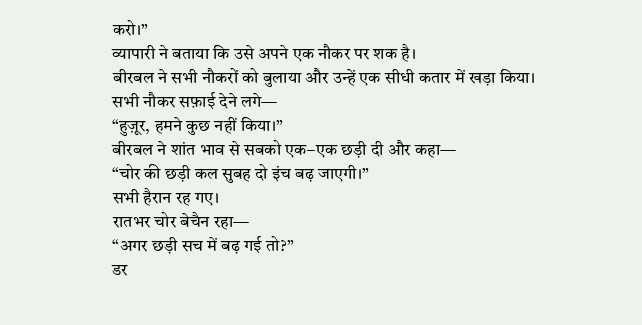करो।”
व्यापारी ने बताया कि उसे अपने एक नौकर पर शक है।
बीरबल ने सभी नौकरों को बुलाया और उन्हें एक सीधी कतार में खड़ा किया।
सभी नौकर सफ़ाई देने लगे—
“हुज़ूर, हमने कुछ नहीं किया।”
बीरबल ने शांत भाव से सबको एक–एक छड़ी दी और कहा—
“चोर की छड़ी कल सुबह दो इंच बढ़ जाएगी।”
सभी हैरान रह गए।
रातभर चोर बेचैन रहा—
“अगर छड़ी सच में बढ़ गई तो?”
डर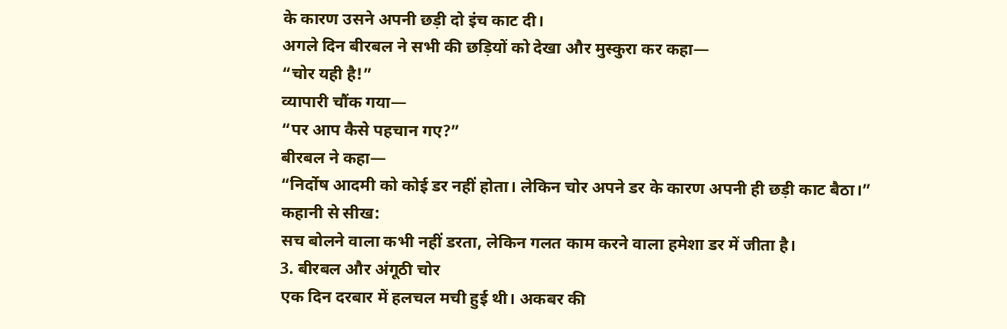के कारण उसने अपनी छड़ी दो इंच काट दी।
अगले दिन बीरबल ने सभी की छड़ियों को देखा और मुस्कुरा कर कहा—
“चोर यही है!”
व्यापारी चौंक गया—
“पर आप कैसे पहचान गए?”
बीरबल ने कहा—
“निर्दोष आदमी को कोई डर नहीं होता। लेकिन चोर अपने डर के कारण अपनी ही छड़ी काट बैठा।”
कहानी से सीख:
सच बोलने वाला कभी नहीं डरता, लेकिन गलत काम करने वाला हमेशा डर में जीता है।
3. बीरबल और अंगूठी चोर
एक दिन दरबार में हलचल मची हुई थी। अकबर की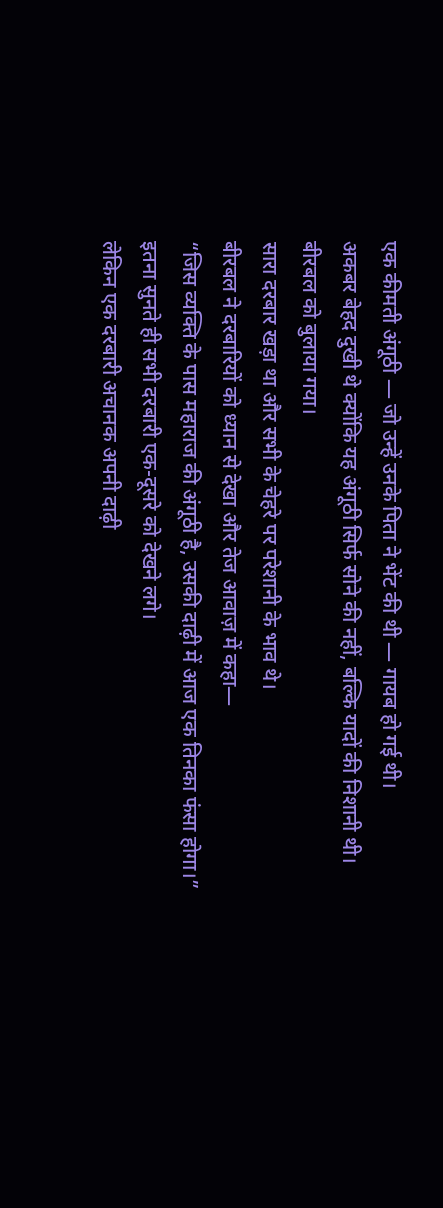एक कीमती अंगूठी — जो उन्हें उनके पिता ने भेंट की थी — गायब हो गई थी।
अकबर बेहद दुखी थे क्योंकि यह अंगूठी सिर्फ सोने की नहीं, बल्कि यादों की निशानी थी।
बीरबल को बुलाया गया।
सारा दरबार खड़ा था और सभी के चेहरे पर परेशानी के भाव थे।
बीरबल ने दरबारियों को ध्यान से देखा और तेज आवाज़ में कहा—
“जिस व्यक्ति के पास महाराज की अंगूठी है, उसकी दाढ़ी में आज एक तिनका फंसा होगा।”
इतना सुनते ही सभी दरबारी एक-दूसरे को देखने लगे।
लेकिन एक दरबारी अचानक अपनी दाढ़ी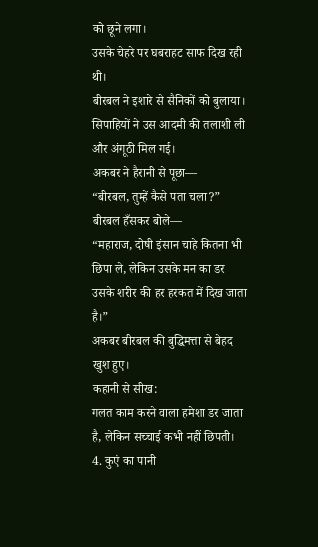को छूने लगा।
उसके चेहरे पर घबराहट साफ दिख रही थी।
बीरबल ने इशारे से सैनिकों को बुलाया।
सिपाहियों ने उस आदमी की तलाशी ली और अंगूठी मिल गई।
अकबर ने हैरानी से पूछा—
“बीरबल, तुम्हें कैसे पता चला?”
बीरबल हँसकर बोले—
“महाराज, दोषी इंसान चाहे कितना भी छिपा ले, लेकिन उसके मन का डर उसके शरीर की हर हरकत में दिख जाता है।”
अकबर बीरबल की बुद्धिमत्ता से बेहद खुश हुए।
कहानी से सीख:
गलत काम करने वाला हमेशा डर जाता है, लेकिन सच्चाई कभी नहीं छिपती।
4. कुएं का पानी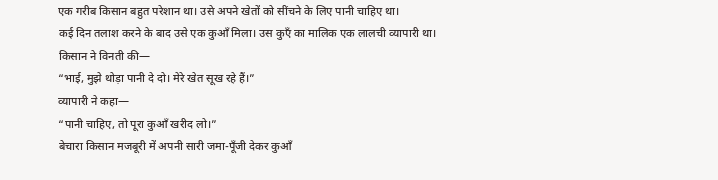एक गरीब किसान बहुत परेशान था। उसे अपने खेतों को सींचने के लिए पानी चाहिए था।
कई दिन तलाश करने के बाद उसे एक कुआँ मिला। उस कुएँ का मालिक एक लालची व्यापारी था।
किसान ने विनती की—
“भाई, मुझे थोड़ा पानी दे दो। मेरे खेत सूख रहे हैं।”
व्यापारी ने कहा—
“पानी चाहिए, तो पूरा कुआँ खरीद लो।”
बेचारा किसान मजबूरी में अपनी सारी जमा-पूँजी देकर कुआँ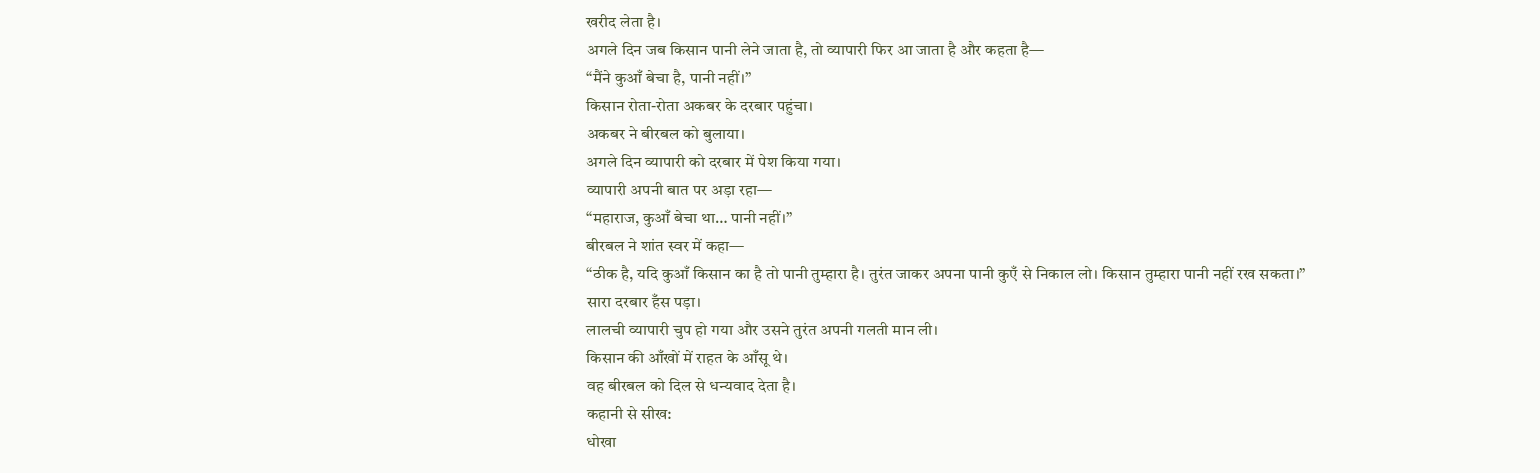खरीद लेता है।
अगले दिन जब किसान पानी लेने जाता है, तो व्यापारी फिर आ जाता है और कहता है—
“मैंने कुआँ बेचा है, पानी नहीं।”
किसान रोता-रोता अकबर के दरबार पहुंचा।
अकबर ने बीरबल को बुलाया।
अगले दिन व्यापारी को दरबार में पेश किया गया।
व्यापारी अपनी बात पर अड़ा रहा—
“महाराज, कुआँ बेचा था… पानी नहीं।”
बीरबल ने शांत स्वर में कहा—
“ठीक है, यदि कुआँ किसान का है तो पानी तुम्हारा है। तुरंत जाकर अपना पानी कुएँ से निकाल लो। किसान तुम्हारा पानी नहीं रख सकता।”
सारा दरबार हँस पड़ा।
लालची व्यापारी चुप हो गया और उसने तुरंत अपनी गलती मान ली।
किसान की आँखों में राहत के आँसू थे।
वह बीरबल को दिल से धन्यवाद देता है।
कहानी से सीख:
धोखा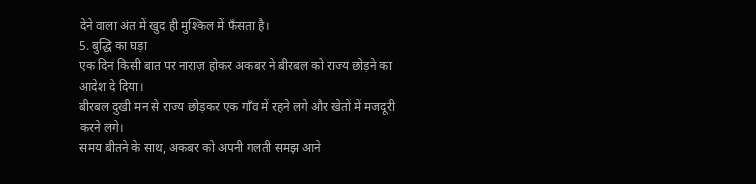देने वाला अंत में खुद ही मुश्किल में फँसता है।
5. बुद्धि का घड़ा
एक दिन किसी बात पर नाराज़ होकर अकबर ने बीरबल को राज्य छोड़ने का आदेश दे दिया।
बीरबल दुखी मन से राज्य छोड़कर एक गाँव में रहने लगे और खेतों में मजदूरी करने लगे।
समय बीतने के साथ, अकबर को अपनी गलती समझ आने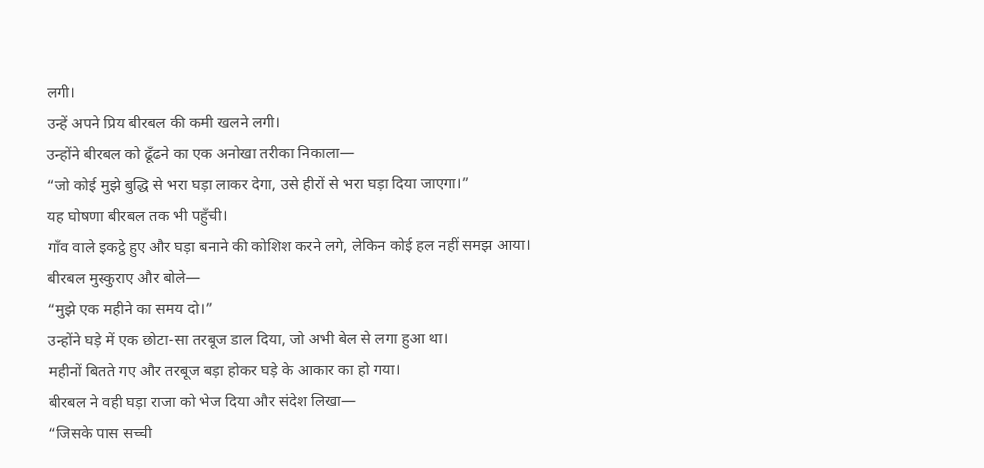लगी।
उन्हें अपने प्रिय बीरबल की कमी खलने लगी।
उन्होंने बीरबल को ढूँढने का एक अनोखा तरीका निकाला—
“जो कोई मुझे बुद्धि से भरा घड़ा लाकर देगा, उसे हीरों से भरा घड़ा दिया जाएगा।”
यह घोषणा बीरबल तक भी पहुँची।
गाँव वाले इकट्ठे हुए और घड़ा बनाने की कोशिश करने लगे, लेकिन कोई हल नहीं समझ आया।
बीरबल मुस्कुराए और बोले—
“मुझे एक महीने का समय दो।”
उन्होंने घड़े में एक छोटा-सा तरबूज डाल दिया, जो अभी बेल से लगा हुआ था।
महीनों बितते गए और तरबूज बड़ा होकर घड़े के आकार का हो गया।
बीरबल ने वही घड़ा राजा को भेज दिया और संदेश लिखा—
“जिसके पास सच्ची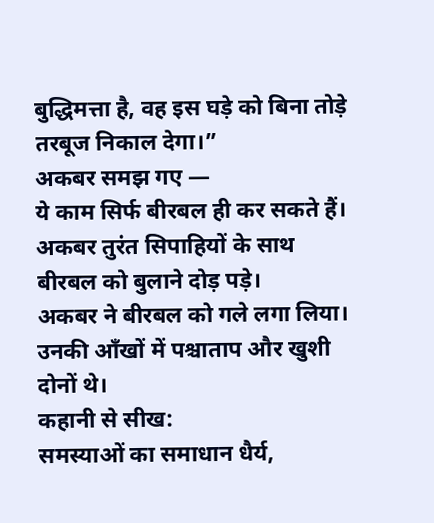बुद्धिमत्ता है, वह इस घड़े को बिना तोड़े तरबूज निकाल देगा।”
अकबर समझ गए —
ये काम सिर्फ बीरबल ही कर सकते हैं।
अकबर तुरंत सिपाहियों के साथ बीरबल को बुलाने दोड़ पड़े।
अकबर ने बीरबल को गले लगा लिया।
उनकी आँखों में पश्चाताप और खुशी दोनों थे।
कहानी से सीख:
समस्याओं का समाधान धैर्य,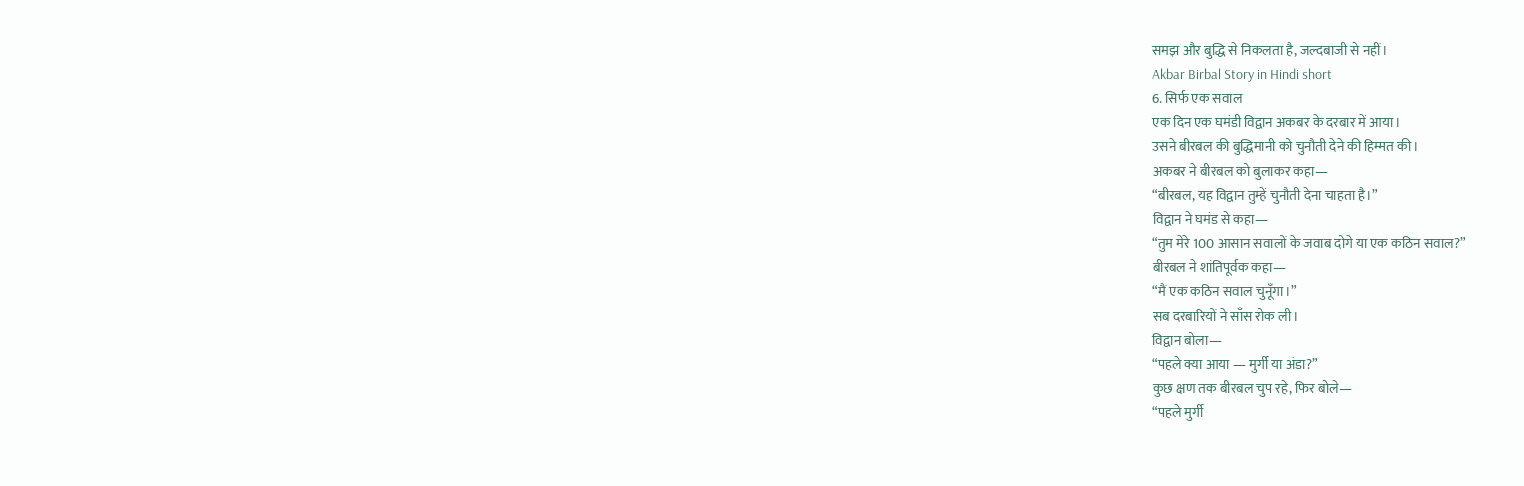समझ और बुद्धि से निकलता है, जल्दबाजी से नहीं।
Akbar Birbal Story in Hindi short
6. सिर्फ एक सवाल
एक दिन एक घमंडी विद्वान अकबर के दरबार में आया।
उसने बीरबल की बुद्धिमानी को चुनौती देने की हिम्मत की।
अकबर ने बीरबल को बुलाकर कहा—
“बीरबल, यह विद्वान तुम्हें चुनौती देना चाहता है।”
विद्वान ने घमंड से कहा—
“तुम मेरे 100 आसान सवालों के जवाब दोगे या एक कठिन सवाल?”
बीरबल ने शांतिपूर्वक कहा—
“मैं एक कठिन सवाल चुनूँगा।”
सब दरबारियों ने साँस रोक ली।
विद्वान बोला—
“पहले क्या आया — मुर्गी या अंडा?”
कुछ क्षण तक बीरबल चुप रहे, फिर बोले—
“पहले मुर्गी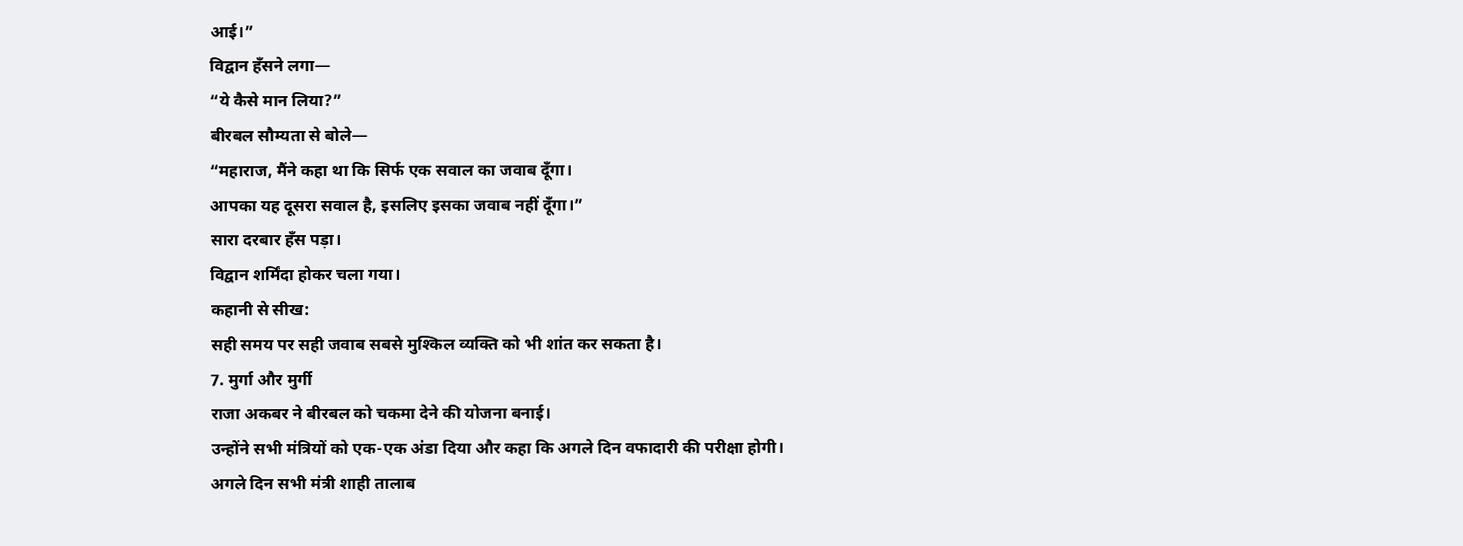आई।”
विद्वान हँसने लगा—
“ये कैसे मान लिया?”
बीरबल सौम्यता से बोले—
“महाराज, मैंने कहा था कि सिर्फ एक सवाल का जवाब दूँगा।
आपका यह दूसरा सवाल है, इसलिए इसका जवाब नहीं दूँगा।”
सारा दरबार हँस पड़ा।
विद्वान शर्मिंदा होकर चला गया।
कहानी से सीख:
सही समय पर सही जवाब सबसे मुश्किल व्यक्ति को भी शांत कर सकता है।
7. मुर्गा और मुर्गी
राजा अकबर ने बीरबल को चकमा देने की योजना बनाई।
उन्होंने सभी मंत्रियों को एक-एक अंडा दिया और कहा कि अगले दिन वफादारी की परीक्षा होगी।
अगले दिन सभी मंत्री शाही तालाब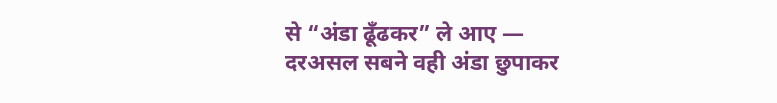से “अंडा ढूँढकर” ले आए —
दरअसल सबने वही अंडा छुपाकर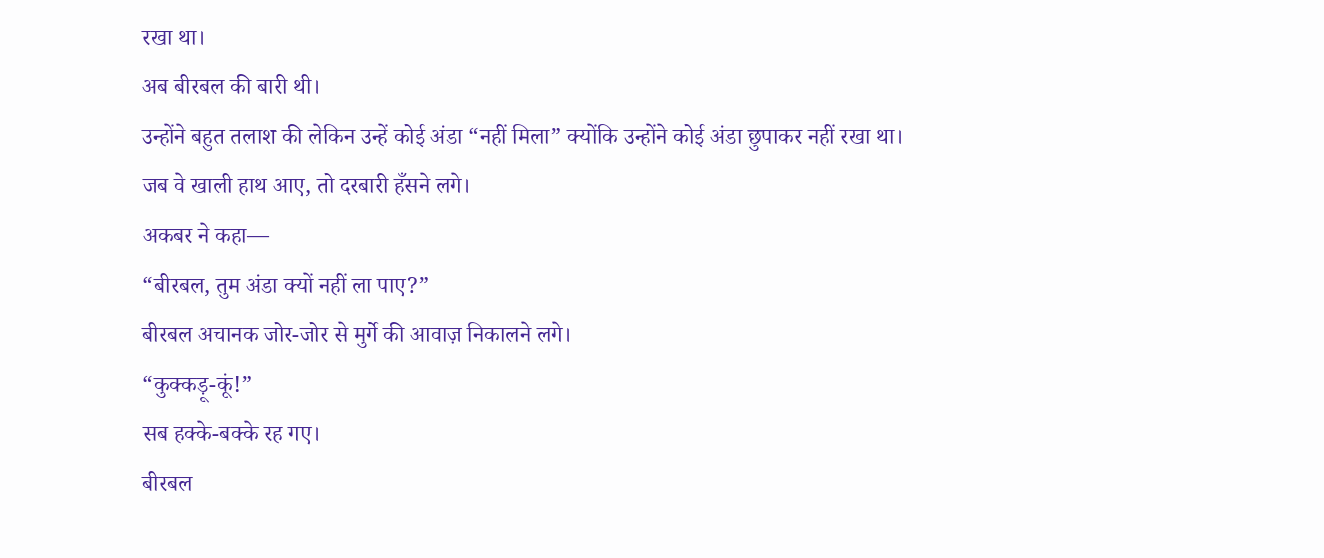रखा था।
अब बीरबल की बारी थी।
उन्होंने बहुत तलाश की लेकिन उन्हें कोई अंडा “नहीं मिला” क्योंकि उन्होंने कोई अंडा छुपाकर नहीं रखा था।
जब वे खाली हाथ आए, तो दरबारी हँसने लगे।
अकबर ने कहा—
“बीरबल, तुम अंडा क्यों नहीं ला पाए?”
बीरबल अचानक जोर-जोर से मुर्गे की आवाज़ निकालने लगे।
“कुक्कड़ू-कूं!”
सब हक्के-बक्के रह गए।
बीरबल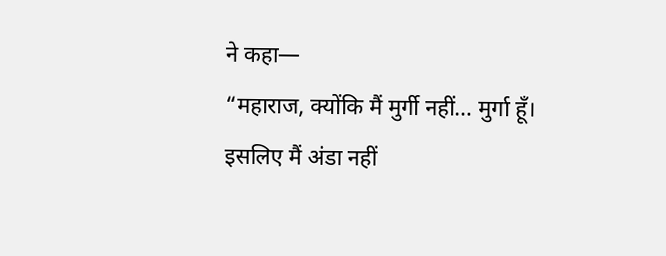ने कहा—
“महाराज, क्योंकि मैं मुर्गी नहीं… मुर्गा हूँ। इसलिए मैं अंडा नहीं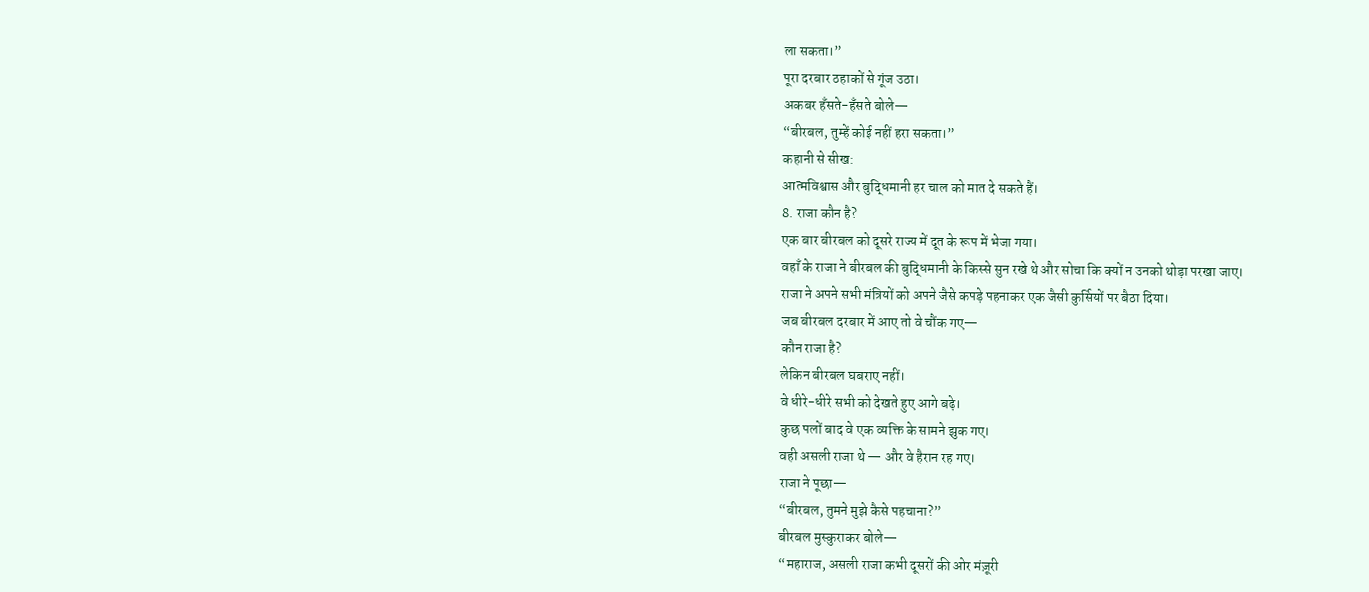ला सकता।”
पूरा दरबार ठहाकों से गूंज उठा।
अकबर हँसते-हँसते बोले—
“बीरबल, तुम्हें कोई नहीं हरा सकता।”
कहानी से सीख:
आत्मविश्वास और बुद्धिमानी हर चाल को मात दे सकते हैं।
8. राजा कौन है?
एक बार बीरबल को दूसरे राज्य में दूत के रूप में भेजा गया।
वहाँ के राजा ने बीरबल की बुद्धिमानी के किस्से सुन रखे थे और सोचा कि क्यों न उनको थोड़ा परखा जाए।
राजा ने अपने सभी मंत्रियों को अपने जैसे कपड़े पहनाकर एक जैसी कुर्सियों पर बैठा दिया।
जब बीरबल दरबार में आए तो वे चौंक गए—
कौन राजा है?
लेकिन बीरबल घबराए नहीं।
वे धीरे-धीरे सभी को देखते हुए आगे बढ़े।
कुछ पलों बाद वे एक व्यक्ति के सामने झुक गए।
वही असली राजा थे — और वे हैरान रह गए।
राजा ने पूछा—
“बीरबल, तुमने मुझे कैसे पहचाना?”
बीरबल मुस्कुराकर बोले—
“महाराज, असली राजा कभी दूसरों की ओर मंज़ूरी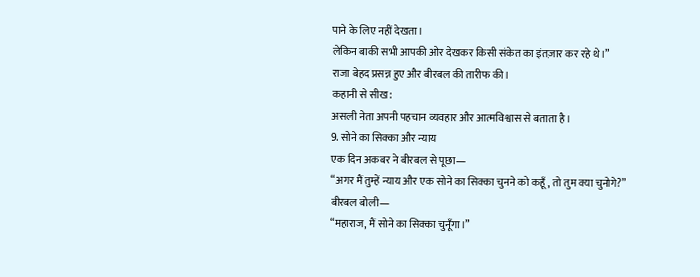पाने के लिए नहीं देखता।
लेकिन बाकी सभी आपकी ओर देखकर किसी संकेत का इंतज़ार कर रहे थे।”
राजा बेहद प्रसन्न हुए और बीरबल की तारीफ की।
कहानी से सीख:
असली नेता अपनी पहचान व्यवहार और आत्मविश्वास से बताता है।
9. सोने का सिक्का और न्याय
एक दिन अकबर ने बीरबल से पूछा—
“अगर मैं तुम्हें न्याय और एक सोने का सिक्का चुनने को कहूँ, तो तुम क्या चुनोगे?”
बीरबल बोली—
“महाराज, मैं सोने का सिक्का चुनूँगा।”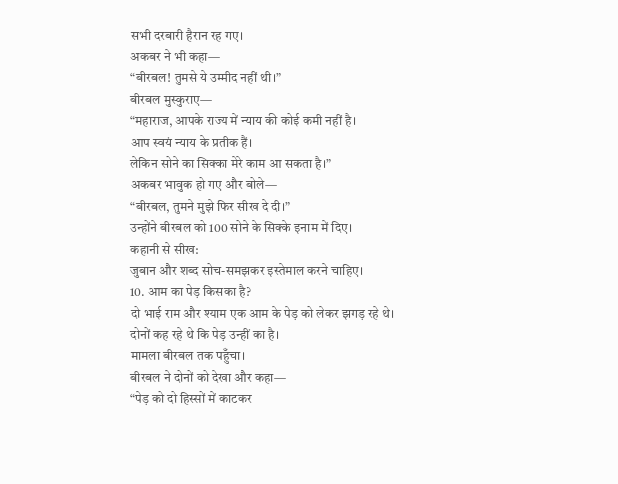सभी दरबारी हैरान रह गए।
अकबर ने भी कहा—
“बीरबल! तुमसे ये उम्मीद नहीं थी।”
बीरबल मुस्कुराए—
“महाराज, आपके राज्य में न्याय की कोई कमी नहीं है।
आप स्वयं न्याय के प्रतीक हैं।
लेकिन सोने का सिक्का मेरे काम आ सकता है।”
अकबर भावुक हो गए और बोले—
“बीरबल, तुमने मुझे फिर सीख दे दी।”
उन्होंने बीरबल को 100 सोने के सिक्के इनाम में दिए।
कहानी से सीख:
जुबान और शब्द सोच-समझकर इस्तेमाल करने चाहिए।
10. आम का पेड़ किसका है?
दो भाई राम और श्याम एक आम के पेड़ को लेकर झगड़ रहे थे।
दोनों कह रहे थे कि पेड़ उन्हीं का है।
मामला बीरबल तक पहुँचा।
बीरबल ने दोनों को देखा और कहा—
“पेड़ को दो हिस्सों में काटकर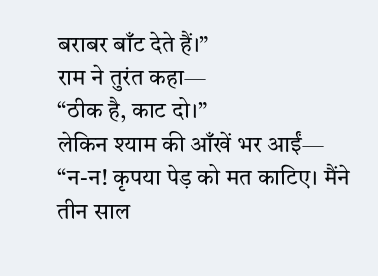बराबर बाँट देते हैं।”
राम ने तुरंत कहा—
“ठीक है, काट दो।”
लेकिन श्याम की आँखें भर आईं—
“न-न! कृपया पेड़ को मत काटिए। मैंने तीन साल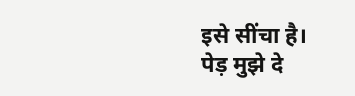इसे सींचा है।
पेड़ मुझे दे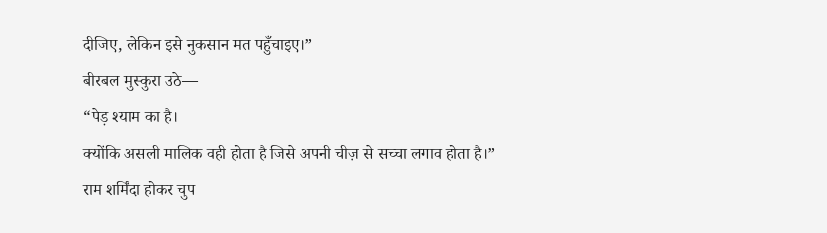दीजिए, लेकिन इसे नुकसान मत पहुँचाइए।”
बीरबल मुस्कुरा उठे—
“पेड़ श्याम का है।
क्योंकि असली मालिक वही होता है जिसे अपनी चीज़ से सच्चा लगाव होता है।”
राम शर्मिंदा होकर चुप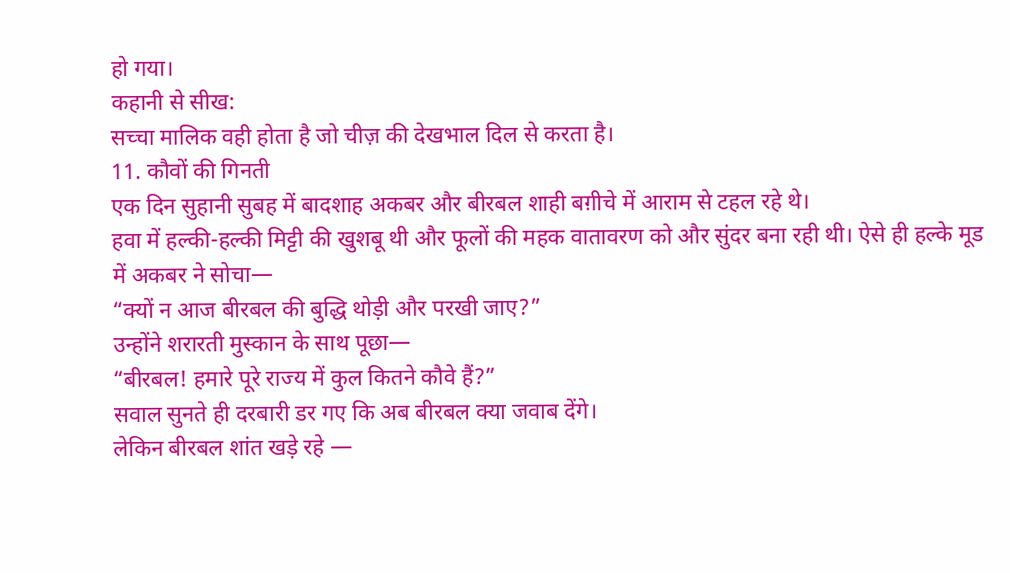हो गया।
कहानी से सीख:
सच्चा मालिक वही होता है जो चीज़ की देखभाल दिल से करता है।
11. कौवों की गिनती
एक दिन सुहानी सुबह में बादशाह अकबर और बीरबल शाही बग़ीचे में आराम से टहल रहे थे।
हवा में हल्की-हल्की मिट्टी की खुशबू थी और फूलों की महक वातावरण को और सुंदर बना रही थी। ऐसे ही हल्के मूड में अकबर ने सोचा—
“क्यों न आज बीरबल की बुद्धि थोड़ी और परखी जाए?”
उन्होंने शरारती मुस्कान के साथ पूछा—
“बीरबल! हमारे पूरे राज्य में कुल कितने कौवे हैं?”
सवाल सुनते ही दरबारी डर गए कि अब बीरबल क्या जवाब देंगे।
लेकिन बीरबल शांत खड़े रहे —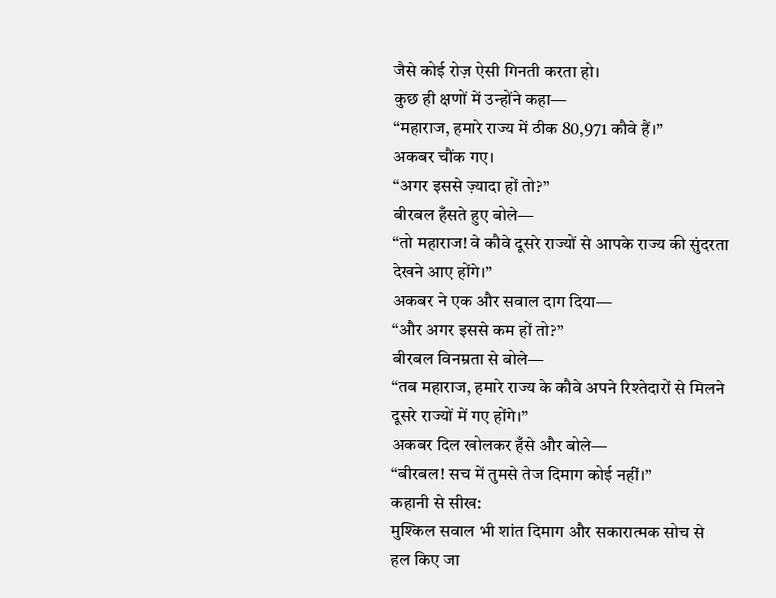जैसे कोई रोज़ ऐसी गिनती करता हो।
कुछ ही क्षणों में उन्होंने कहा—
“महाराज, हमारे राज्य में ठीक 80,971 कौवे हैं।”
अकबर चौंक गए।
“अगर इससे ज़्यादा हों तो?”
बीरबल हँसते हुए बोले—
“तो महाराज! वे कौवे दूसरे राज्यों से आपके राज्य की सुंदरता देखने आए होंगे।”
अकबर ने एक और सवाल दाग दिया—
“और अगर इससे कम हों तो?”
बीरबल विनम्रता से बोले—
“तब महाराज, हमारे राज्य के कौवे अपने रिश्तेदारों से मिलने दूसरे राज्यों में गए होंगे।”
अकबर दिल खोलकर हँसे और बोले—
“बीरबल! सच में तुमसे तेज दिमाग कोई नहीं।”
कहानी से सीख:
मुश्किल सवाल भी शांत दिमाग और सकारात्मक सोच से हल किए जा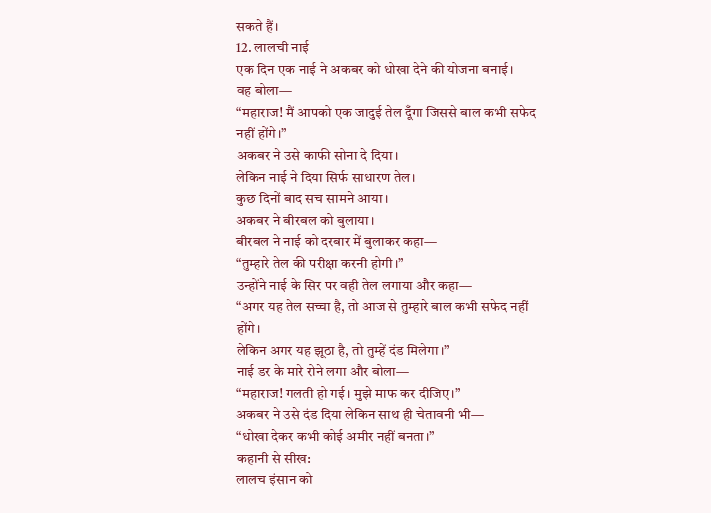सकते हैं।
12. लालची नाई
एक दिन एक नाई ने अकबर को धोखा देने की योजना बनाई।
वह बोला—
“महाराज! मैं आपको एक जादुई तेल दूँगा जिससे बाल कभी सफेद नहीं होंगे।”
अकबर ने उसे काफी सोना दे दिया।
लेकिन नाई ने दिया सिर्फ साधारण तेल।
कुछ दिनों बाद सच सामने आया।
अकबर ने बीरबल को बुलाया।
बीरबल ने नाई को दरबार में बुलाकर कहा—
“तुम्हारे तेल की परीक्षा करनी होगी।”
उन्होंने नाई के सिर पर वही तेल लगाया और कहा—
“अगर यह तेल सच्चा है, तो आज से तुम्हारे बाल कभी सफेद नहीं होंगे।
लेकिन अगर यह झूठा है, तो तुम्हें दंड मिलेगा।”
नाई डर के मारे रोने लगा और बोला—
“महाराज! गलती हो गई। मुझे माफ कर दीजिए।”
अकबर ने उसे दंड दिया लेकिन साथ ही चेतावनी भी—
“धोखा देकर कभी कोई अमीर नहीं बनता।”
कहानी से सीख:
लालच इंसान को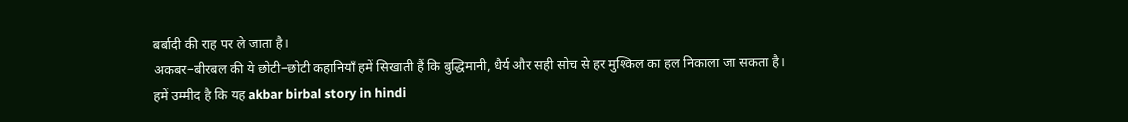बर्बादी की राह पर ले जाता है।
अकबर–बीरबल की ये छोटी–छोटी कहानियाँ हमें सिखाती हैं कि बुद्धिमानी, धैर्य और सही सोच से हर मुश्किल का हल निकाला जा सकता है।
हमें उम्मीद है कि यह akbar birbal story in hindi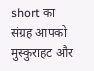short का संग्रह आपको मुस्कुराहट और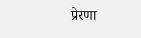प्रेरणा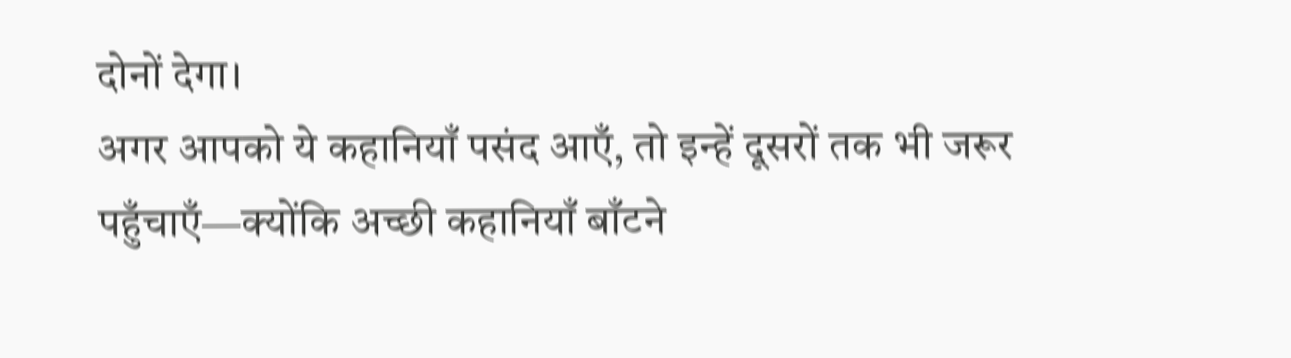दोनों देगा।
अगर आपको ये कहानियाँ पसंद आएँ, तो इन्हें दूसरों तक भी जरूर पहुँचाएँ—क्योंकि अच्छी कहानियाँ बाँटने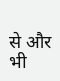से और भी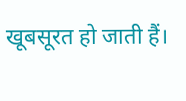खूबसूरत हो जाती हैं।